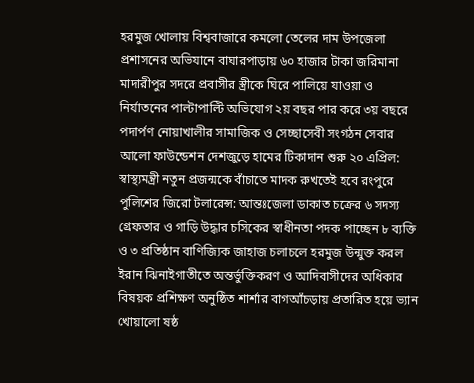হরমুজ খোলায় বিশ্ববাজারে কমলো তেলের দাম উপজেলা প্রশাসনের অভিযানে বাঘারপাড়ায় ৬০ হাজার টাকা জরিমানা মাদারীপুর সদরে প্রবাসীর স্ত্রীকে ঘিরে পালিয়ে যাওয়া ও নির্যাতনের পাল্টাপাল্টি অভিযোগ ২য় বছর পার করে ৩য় বছরে পদার্পণ নোয়াখালীর সামাজিক ও সেচ্ছাসেবী সংগঠন সেবার আলো ফাউন্ডেশন দেশজুড়ে হামের টিকাদান শুরু ২০ এপ্রিল: স্বাস্থ্যমন্ত্রী নতুন প্রজন্মকে বাঁচাতে মাদক রুখতেই হবে রংপুরে পুলিশের জিরো টলারেন্স: আন্তঃজেলা ডাকাত চক্রের ৬ সদস্য গ্রেফতার ও গাড়ি উদ্ধার চসিকের স্বাধীনতা পদক পাচ্ছেন ৮ ব্যক্তি ও ৩ প্রতিষ্ঠান বাণিজ্যিক জাহাজ চলাচলে হরমুজ উন্মুক্ত করল ইরান ঝিনাইগাতীতে অন্তর্ভুক্তিকরণ ও আদিবাসীদের অধিকার বিষয়ক প্রশিক্ষণ অনুষ্ঠিত শার্শার বাগআঁচড়ায় প্রতারিত হয়ে ভ্যান খোয়ালো ষষ্ঠ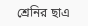শ্রেনির ছাএ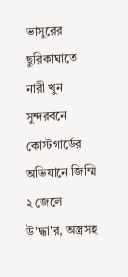ভাসুরের ছুরিকাঘাতে নারী খুন সুন্দরবনে কোস্টগার্ডের অভিযানে জিম্মি ২ জেলে উ'দ্ধা'র, অস্ত্রসহ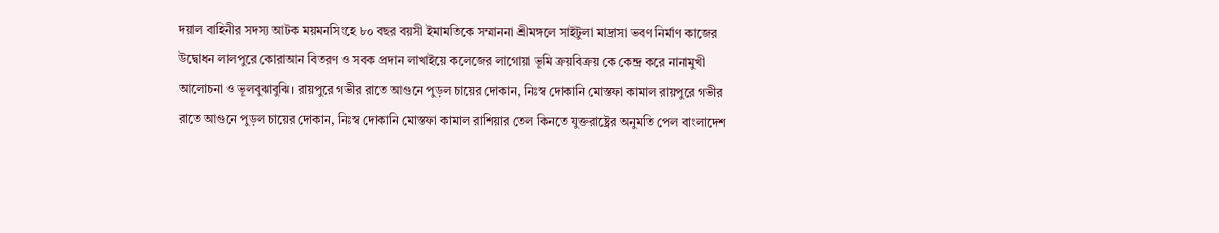দয়াল বাহিনীর সদস্য আটক ময়মনসিংহে ৮০ বছর বয়সী ইমামতিকে সম্মাননা শ্রীমঙ্গলে সাইটুলা মাদ্রাসা ভবণ নির্মাণ কাজের উদ্বোধন লালপুরে কোরাআন বিতরণ ও সবক প্রদান লাখাইয়ে কলেজের লাগোয়া ভূমি ক্রয়বিক্রয় কে কেন্দ্র করে নানামুখী আলোচনা ও ভূলবুঝাবুঝি। রায়পুরে গভীর রাতে আগুনে পুড়ল চায়ের দোকান, নিঃস্ব দোকানি মোস্তফা কামাল রায়পুরে গভীর রাতে আগুনে পুড়ল চায়ের দোকান, নিঃস্ব দোকানি মোস্তফা কামাল রাশিয়ার তেল কিনতে যুক্তরাষ্ট্রের অনুমতি পেল বাংলাদেশ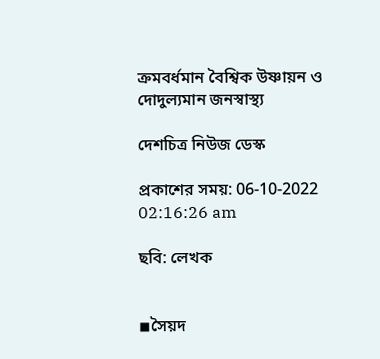ক্রমবর্ধমান বৈশ্বিক উষ্ণায়ন ও দোদুল্যমান জনস্বাস্থ্য

দেশচিত্র নিউজ ডেস্ক

প্রকাশের সময়: 06-10-2022 02:16:26 am

ছবি: লেখক


◾সৈয়দ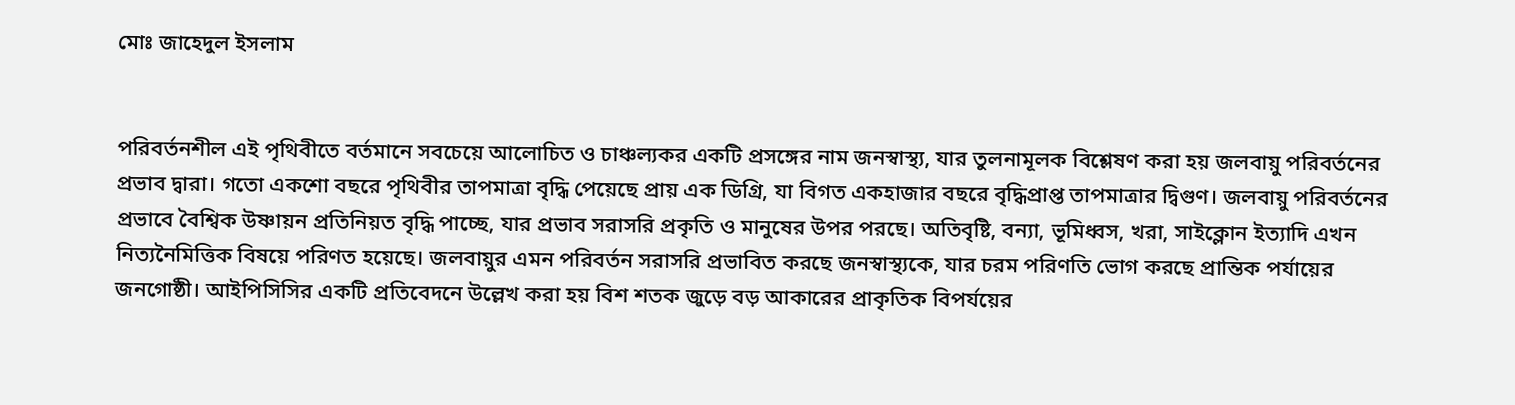মোঃ জাহেদুল ইসলাম


পরিবর্তনশীল এই পৃথিবীতে বর্তমানে সবচেয়ে আলোচিত ও চাঞ্চল্যকর একটি প্রসঙ্গের নাম জনস্বাস্থ্য, যার তুলনামূলক বিশ্লেষণ করা হয় জলবায়ু পরিবর্তনের প্রভাব দ্বারা। গতো একশো বছরে পৃথিবীর তাপমাত্রা বৃদ্ধি পেয়েছে প্রায় এক ডিগ্রি, যা বিগত একহাজার বছরে বৃদ্ধিপ্রাপ্ত তাপমাত্রার দ্বিগুণ। জলবায়ু পরিবর্তনের প্রভাবে বৈশ্বিক উষ্ণায়ন প্রতিনিয়ত বৃদ্ধি পাচ্ছে, যার প্রভাব সরাসরি প্রকৃতি ও মানুষের উপর পরছে। অতিবৃষ্টি, বন্যা, ভূমিধ্বস, খরা, সাইক্লোন ইত্যাদি এখন নিত্যনৈমিত্তিক বিষয়ে পরিণত হয়েছে। জলবায়ুর এমন পরিবর্তন সরাসরি প্রভাবিত করছে জনস্বাস্থ্যকে, যার চরম পরিণতি ভোগ করছে প্রান্তিক পর্যায়ের জনগোষ্ঠী। আইপিসিসির একটি প্রতিবেদনে উল্লেখ করা হয় বিশ শতক জুড়ে বড় আকারের প্রাকৃতিক বিপর্যয়ের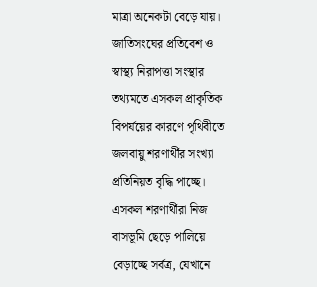মাত্রা অনেকটা বেড়ে যায়। জাতিসংঘের প্রতিবেশ ও স্বাস্থ্য নিরাপত্তা সংস্থার তথ্যমতে এসকল প্রাকৃতিক বিপর্যয়ের কারণে পৃথিবীতে জলবায়ু শরণার্থীর সংখ্যা প্রতিনিয়ত বৃদ্ধি পাচ্ছে। এসকল শরণার্থীরা নিজ বাসভূমি ছেড়ে পালিয়ে বেড়াচ্ছে সর্বত্র, যেখানে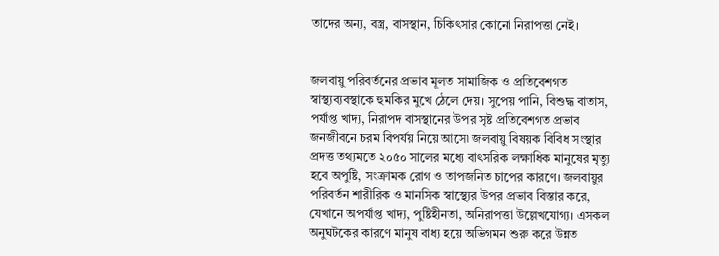তাদের অন্য, বস্ত্র, বাসস্থান, চিকিৎসার কোনো নিরাপত্তা নেই।


জলবায়ু পরিবর্তনের প্রভাব মূলত সামাজিক ও প্রতিবেশগত স্বাস্থ্যব্যবস্থাকে হুমকির মুখে ঠেলে দেয়। সুপেয় পানি, বিশুদ্ধ বাতাস, পর্যাপ্ত খাদ্য, নিরাপদ বাসস্থানের উপর সৃষ্ট প্রতিবেশগত প্রভাব জনজীবনে চরম বিপর্যয় নিয়ে আসে৷ জলবায়ু বিষয়ক বিবিধ সংস্থার প্রদত্ত তথ্যমতে ২০৫০ সালের মধ্যে বাৎসরিক লক্ষাধিক মানুষের মৃত্যু হবে অপুষ্টি, সংক্রামক রোগ ও তাপজনিত চাপের কারণে। জলবায়ুর পরিবর্তন শারীরিক ও মানসিক স্বাস্থ্যের উপর প্রভাব বিস্তার করে, যেখানে অপর্যাপ্ত খাদ্য, পুষ্টিহীনতা, অনিরাপত্তা উল্লেখযোগ্য। এসকল অনুঘটকের কারণে মানুষ বাধ্য হয়ে অভিগমন শুরু করে উন্নত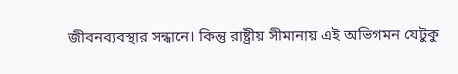জীবনব্যবস্থার সন্ধানে। কিন্তু রাষ্ট্রীয় সীমানায় এই অভিগমন যেটুকু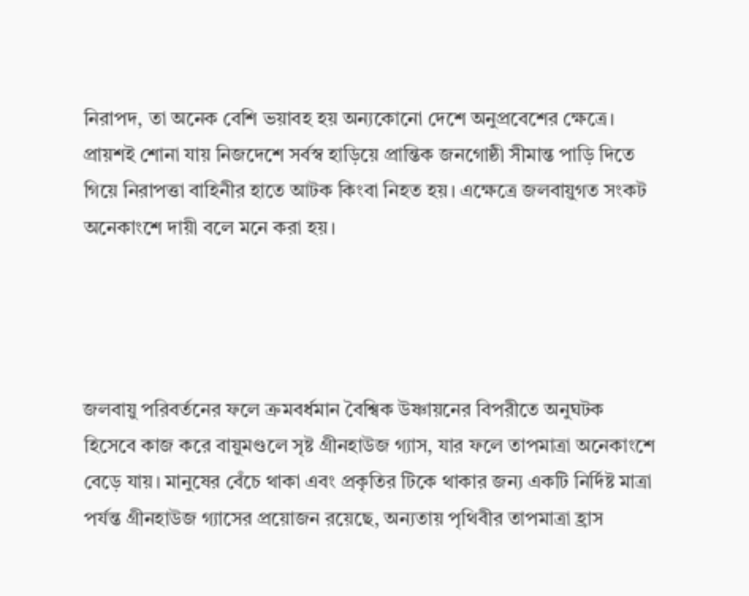নিরাপদ, তা অনেক বেশি ভয়াবহ হয় অন্যকোনো দেশে অনুপ্রবেশের ক্ষেত্রে। প্রায়শই শোনা যায় নিজদেশে সর্বস্ব হাড়িয়ে প্রান্তিক জনগোষ্ঠী সীমান্ত পাড়ি দিতে গিয়ে নিরাপত্তা বাহিনীর হাতে আটক কিংবা নিহত হয়। এক্ষেত্রে জলবায়ুগত সংকট অনেকাংশে দায়ী বলে মনে করা হয়।




জলবায়ু পরিবর্তনের ফলে ক্রমবর্ধমান বৈশ্বিক উষ্ণায়নের বিপরীতে অনুঘটক হিসেবে কাজ করে বায়ুমণ্ডলে সৃষ্ট গ্রীনহাউজ গ্যাস, যার ফলে তাপমাত্রা অনেকাংশে বেড়ে যায়। মানুষের বেঁচে থাকা এবং প্রকৃতির টিকে থাকার জন্য একটি নির্দিষ্ট মাত্রা পর্যন্ত গ্রীনহাউজ গ্যাসের প্রয়োজন রয়েছে, অন্যতায় পৃথিবীর তাপমাত্রা হ্রাস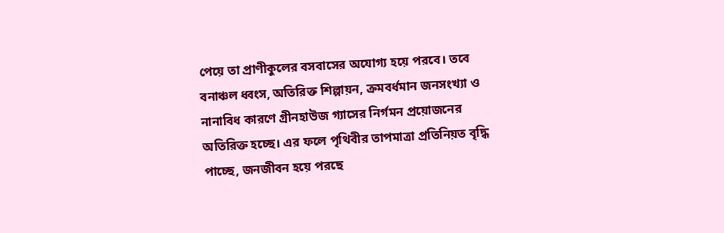পেয়ে তা প্রাণীকুলের বসবাসের অযোগ্য হয়ে পরবে। তবে বনাঞ্চল ধ্বংস, অতিরিক্ত শিল্পায়ন, ক্রমবর্ধমান জনসংখ্যা ও নানাবিধ কারণে গ্রীনহাউজ গ্যাসের নির্গমন প্রয়োজনের অতিরিক্ত হচ্ছে। এর ফলে পৃথিবীর তাপমাত্রা প্রতিনিয়ত বৃদ্ধি পাচ্ছে, জনজীবন হয়ে পরছে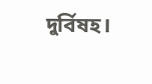দুর্বিষহ।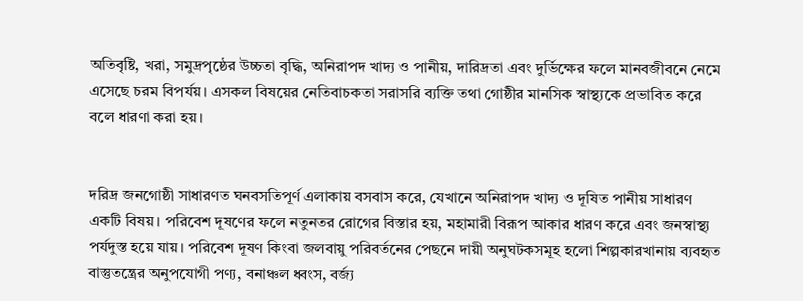অতিবৃষ্টি, খরা, সমুদ্রপৃষ্ঠের উচ্চতা বৃদ্ধি, অনিরাপদ খাদ্য ও পানীয়, দারিদ্রতা এবং দুর্ভিক্ষের ফলে মানবজীবনে নেমে এসেছে চরম বিপর্যয়। এসকল বিষয়ের নেতিবাচকতা সরাসরি ব্যক্তি তথা গোষ্ঠীর মানসিক স্বাস্থ্যকে প্রভাবিত করে বলে ধারণা করা হয়।


দরিদ্র জনগোষ্ঠী সাধারণত ঘনবসতিপূর্ণ এলাকায় বসবাস করে, যেখানে অনিরাপদ খাদ্য ও দূষিত পানীয় সাধারণ একটি বিষয়। পরিবেশ দূষণের ফলে নতুনতর রোগের বিস্তার হয়, মহামারী বিরূপ আকার ধারণ করে এবং জনস্বাস্থ্য পর্যদুস্ত হয়ে যায়। পরিবেশ দূষণ কিংবা জলবায়ু পরিবর্তনের পেছনে দায়ী অনুঘটকসমূহ হলো শিল্পকারখানায় ব্যবহৃত বাস্তুতন্ত্রের অনুপযোগী পণ্য, বনাঞ্চল ধ্বংস, বর্জ্য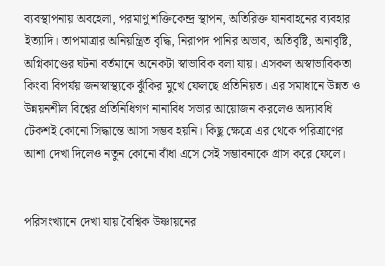ব্যবস্থাপনায় অবহেলা, পরমাণু শক্তিকেন্দ্র স্থাপন, অতিরিক্ত যানবাহনের ব্যবহার ইত্যাদি। তাপমাত্রার অনিয়ন্ত্রিত বৃদ্ধি, নিরাপদ পানির অভাব, অতিবৃষ্টি, অনাবৃষ্টি, অগ্নিকাণ্ডের ঘটনা বর্তমানে অনেকটা স্বাভাবিক বলা যায়। এসকল অস্বাভাবিকতা কিংবা বিপর্যয় জনস্বাস্থ্যকে ঝুঁকির মুখে ফেলছে প্রতিনিয়ত। এর সমাধানে উন্নত ও উন্নয়নশীল বিশ্বের প্রতিনিধিগণ নানাবিধ সভার আয়োজন করলেও অদ্যাবধি টেকশই কোনো সিদ্ধান্তে আসা সম্ভব হয়নি। কিছু ক্ষেত্রে এর থেকে পরিত্রাণের আশা দেখা দিলেও নতুন কোনো বাঁধা এসে সেই সম্ভাবনাকে গ্রাস করে ফেলে।


পরিসংখ্যানে দেখা যায় বৈশ্বিক উষ্ণায়নের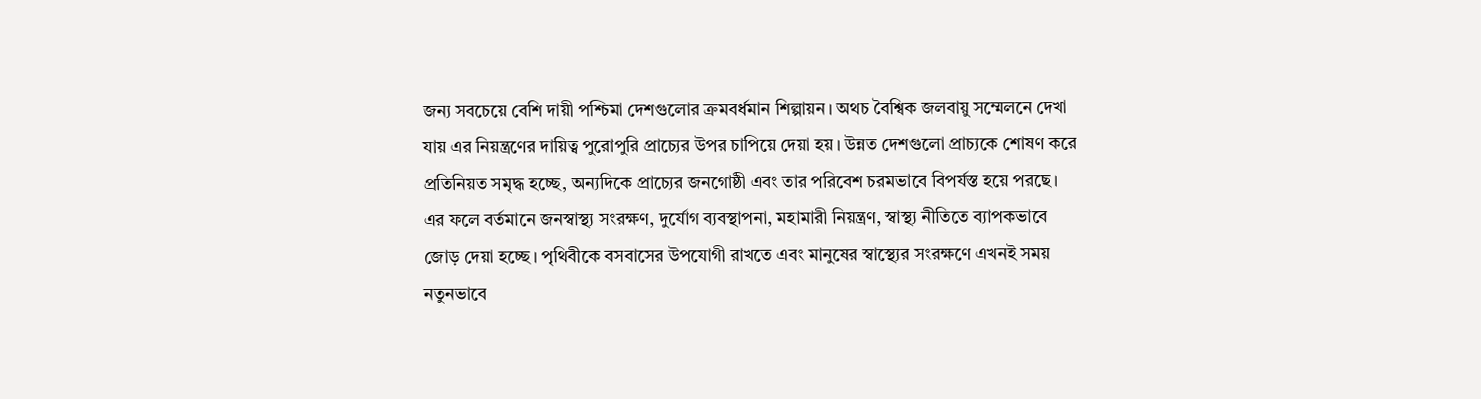জন্য সবচেয়ে বেশি দায়ী পশ্চিমা দেশগুলোর ক্রমবর্ধমান শিল্পায়ন। অথচ বৈশ্বিক জলবায়ু সম্মেলনে দেখা যায় এর নিয়ন্ত্রণের দায়িত্ব পুরোপুরি প্রাচ্যের উপর চাপিয়ে দেয়া হয়। উন্নত দেশগুলো প্রাচ্যকে শোষণ করে প্রতিনিয়ত সমৃদ্ধ হচ্ছে, অন্যদিকে প্রাচ্যের জনগোষ্ঠী এবং তার পরিবেশ চরমভাবে বিপর্যস্ত হয়ে পরছে। এর ফলে বর্তমানে জনস্বাস্থ্য সংরক্ষণ, দুর্যোগ ব্যবস্থাপনা, মহামারী নিয়ন্ত্রণ, স্বাস্থ্য নীতিতে ব্যাপকভাবে জোড় দেয়া হচ্ছে। পৃথিবীকে বসবাসের উপযোগী রাখতে এবং মানুষের স্বাস্থ্যের সংরক্ষণে এখনই সময় নতুনভাবে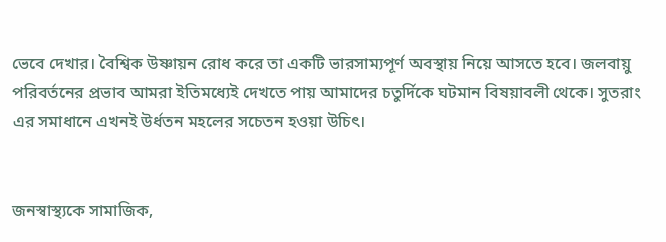ভেবে দেখার। বৈশ্বিক উষ্ণায়ন রোধ করে তা একটি ভারসাম্যপূর্ণ অবস্থায় নিয়ে আসতে হবে। জলবায়ু পরিবর্তনের প্রভাব আমরা ইতিমধ্যেই দেখতে পায় আমাদের চতুর্দিকে ঘটমান বিষয়াবলী থেকে। সুতরাং এর সমাধানে এখনই উর্ধতন মহলের সচেতন হওয়া উচিৎ।


জনস্বাস্থ্যকে সামাজিক,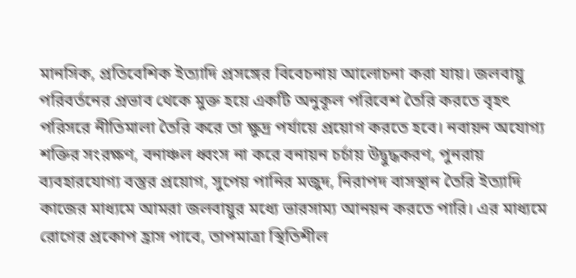মানসিক, প্রতিবেশিক ইত্যাদি প্রসঙ্গের বিবেচনায় আলোচনা করা যায়। জলবায়ু পরিবর্তনের প্রভাব থেকে মুক্ত হয়ে একটি অনুকূল পরিবেশ তৈরি করতে বৃহৎ পরিসরে নীতিমালা তৈরি করে তা ক্ষুদ্র পর্যায়ে প্রয়োগ করতে হবে। নবায়ন অযোগ্য শক্তির সংরক্ষণ, বনাঞ্চল ধ্বংস না করে বনায়ন চর্চায় উদ্বুদ্ধকরণ, পুনরায় ব্যবহারযোগ্য বস্তুর প্রয়োগ, সুপেয় পানির মজুদ, নিরাপদ বাসস্থান তৈরি ইত্যাদি কাজের মাধ্যমে আমরা জলবায়ুর মধ্যে ভারসাম্য আনয়ন করতে পারি। এর মাধ্যমে রোগের প্রকোপ হ্রাস পাবে, তাপমাত্রা স্থিতিশীল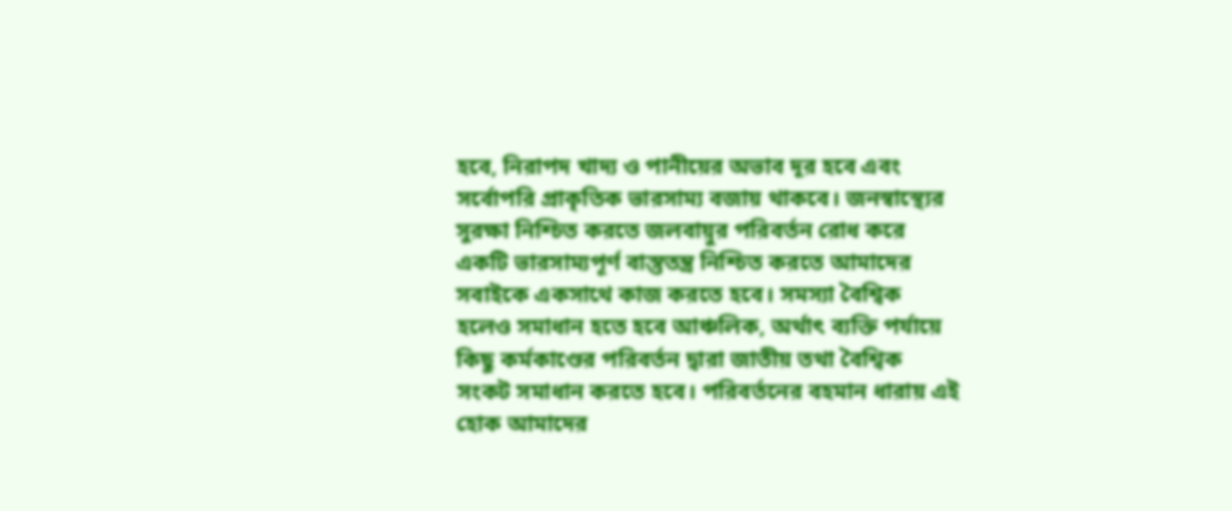হবে, নিরাপদ খাদ্য ও পানীয়ের অভাব দূর হবে এবং সর্বোপরি প্রাকৃতিক ভারসাম্য বজায় থাকবে। জনস্বাস্থ্যের সুরক্ষা নিশ্চিত করতে জলবায়ুর পরিবর্তন রোধ করে একটি ভারসাম্যপূর্ণ বাস্তুতন্ত্র নিশ্চিত করতে আমাদের সবাইকে একসাথে কাজ করতে হবে। সমস্যা বৈশ্বিক হলেও সমাধান হতে হবে আঞ্চলিক, অর্থাৎ ব্যক্তি পর্যায়ে কিছু কর্মকাণ্ডের পরিবর্তন দ্বারা জাতীয় তথা বৈশ্বিক সংকট সমাধান করতে হবে। পরিবর্তনের বহমান ধারায় এই হোক আমাদের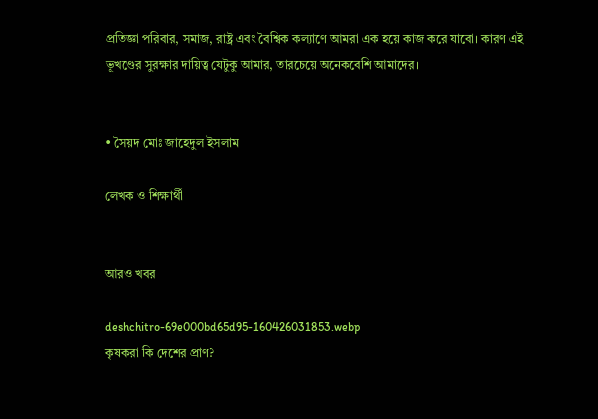প্রতিজ্ঞা পরিবার, সমাজ, রাষ্ট্র এবং বৈশ্বিক কল্যাণে আমরা এক হয়ে কাজ করে যাবো। কারণ এই ভূখণ্ডের সুরক্ষার দায়িত্ব যেটুকু আমার, তারচেয়ে অনেকবেশি আমাদের।


• সৈয়দ মোঃ জাহেদুল ইসলাম

লেখক ও শিক্ষার্থী


আরও খবর

deshchitro-69e000bd65d95-160426031853.webp
কৃষকরা কি দেশের প্রাণ?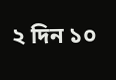২ দিন ১০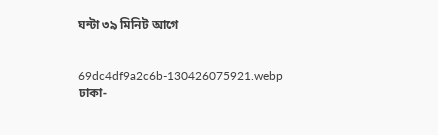ঘন্টা ৩৯ মিনিট আগে


69dc4df9a2c6b-130426075921.webp
ঢাকা-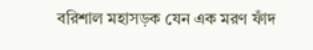বরিশাল মহাসড়ক যেন এক মরণ ফাঁদ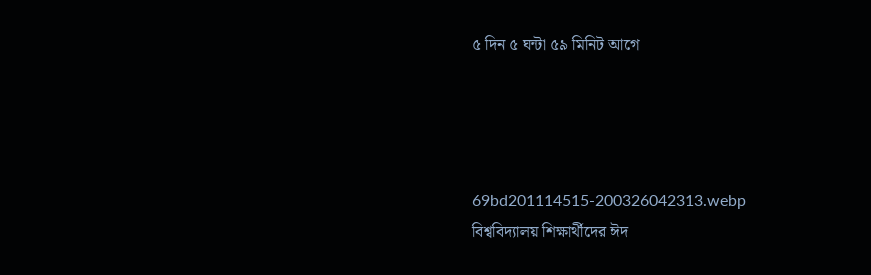৫ দিন ৫ ঘন্টা ৫৯ মিনিট আগে




69bd201114515-200326042313.webp
বিশ্ববিদ্যালয় শিক্ষার্থীদের ঈদ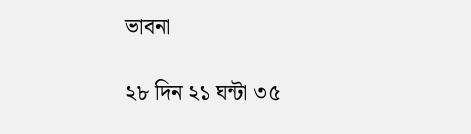ভাবনা

২৮ দিন ২১ ঘন্টা ৩৫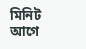মিনিট আগে